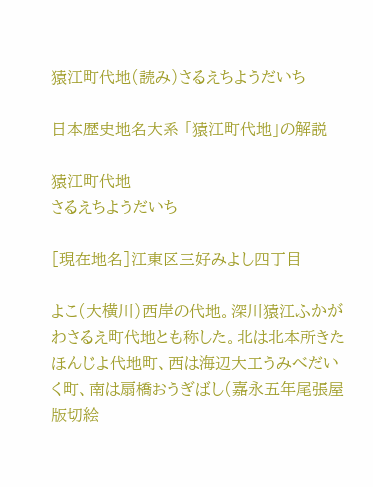猿江町代地(読み)さるえちようだいち

日本歴史地名大系 「猿江町代地」の解説

猿江町代地
さるえちようだいち

[現在地名]江東区三好みよし四丁目

よこ(大横川)西岸の代地。深川猿江ふかがわさるえ町代地とも称した。北は北本所きたほんじよ代地町、西は海辺大工うみべだいく町、南は扇橋おうぎばし(嘉永五年尾張屋版切絵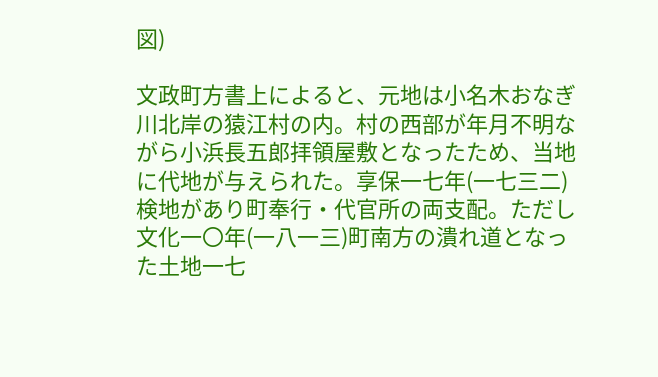図)

文政町方書上によると、元地は小名木おなぎ川北岸の猿江村の内。村の西部が年月不明ながら小浜長五郎拝領屋敷となったため、当地に代地が与えられた。享保一七年(一七三二)検地があり町奉行・代官所の両支配。ただし文化一〇年(一八一三)町南方の潰れ道となった土地一七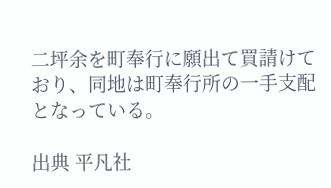二坪余を町奉行に願出て買請けており、同地は町奉行所の一手支配となっている。

出典 平凡社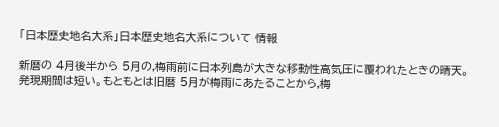「日本歴史地名大系」日本歴史地名大系について 情報

新暦の 4月後半から 5月の,梅雨前に日本列島が大きな移動性高気圧に覆われたときの晴天。発現期間は短い。もともとは旧暦 5月が梅雨にあたることから,梅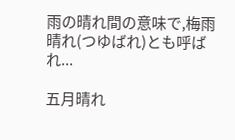雨の晴れ間の意味で,梅雨晴れ(つゆばれ)とも呼ばれ...

五月晴れ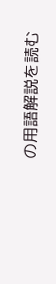の用語解説を読む